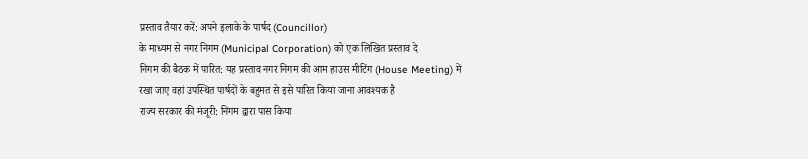प्रस्ताव तैयार करें: अपने इलाके के पार्षद (Councillor)
के माध्यम से नगर निगम (Municipal Corporation) को एक लिखित प्रस्ताव दे
निगम की बैठक में पारित: यह प्रस्ताव नगर निगम की आम हाउस मीटिंग (House Meeting) में रखा जाए वहां उपस्थित पार्षदों के बहुमत से इसे पारित किया जाना आवश्यक है
राज्य सरकार की मंजूरी: निगम द्वारा पास किया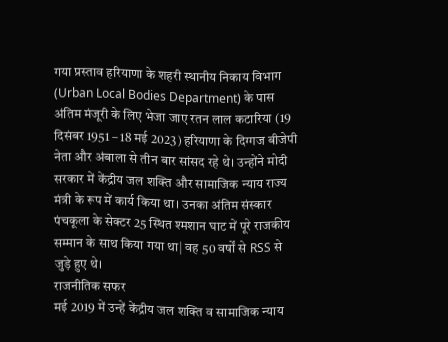गया प्रस्ताव हरियाणा के शहरी स्थानीय निकाय विभाग (Urban Local Bodies Department) के पास अंतिम मंजूरी के लिए भेजा जाए रतन लाल कटारिया (19 दिसंबर 1951 – 18 मई 2023) हरियाणा के दिग्गज बीजेपी नेता और अंबाला से तीन बार सांसद रहे थे। उन्होंने मोदी सरकार में केंद्रीय जल शक्ति और सामाजिक न्याय राज्य मंत्री के रूप में कार्य किया था। उनका अंतिम संस्कार पंचकूला के सेक्टर 25 स्थित श्मशान घाट में पूरे राजकीय सम्मान के साथ किया गया था| वह 50 वर्षों से RSS से जुड़े हुए थे।
राजनीतिक सफर
मई 2019 में उन्हें केंद्रीय जल शक्ति व सामाजिक न्याय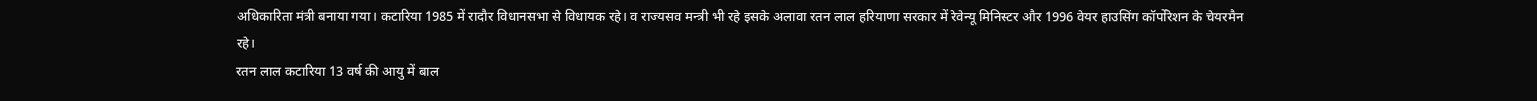अधिकारिता मंत्री बनाया गया। कटारिया 1985 में रादौर विधानसभा से विधायक रहे। व राज्यसव मन्त्री भी रहे इसके अलावा रतन लाल हरियाणा सरकार में रेवेन्यू मिनिस्टर और 1996 वेयर हाउसिंग कॉर्पोरेशन के चेयरमैन रहे।
रतन लाल कटारिया 13 वर्ष की आयु में बाल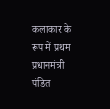कलाकार के रूप में प्रथम प्रधानमंत्री पंडित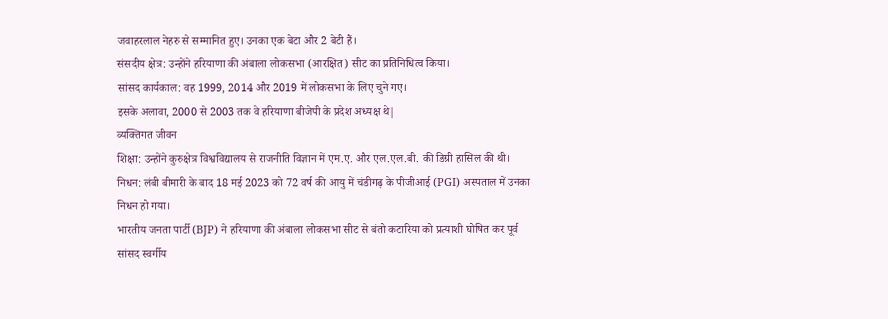जवाहरलाल नेहरु से सम्मानित हुए। उनका एक बेटा और 2 बेटी हैं।
संसदीय क्षेत्र: उन्होंने हरियाणा की अंबाला लोकसभा (आरक्षित) सीट का प्रतिनिधित्व किया।
सांसद कार्यकाल: वह 1999, 2014 और 2019 में लोकसभा के लिए चुने गए।
इसके अलावा, 2000 से 2003 तक वे हरियाणा बीजेपी के प्रदेश अध्यक्ष थे|
व्यक्तिगत जीवन
शिक्षा: उन्होंने कुरुक्षेत्र विश्वविद्यालय से राजनीति विज्ञान में एम.ए. और एल.एल.बी. की डिग्री हासिल की थी।
निधन: लंबी बीमारी के बाद 18 मई 2023 को 72 वर्ष की आयु में चंडीगढ़ के पीजीआई (PGI) अस्पताल में उनका निधन हो गया।
भारतीय जनता पार्टी (BJP) ने हरियाणा की अंबाला लोकसभा सीट से बंतो कटारिया को प्रत्याशी घोषित कर पूर्व सांसद स्वर्गीय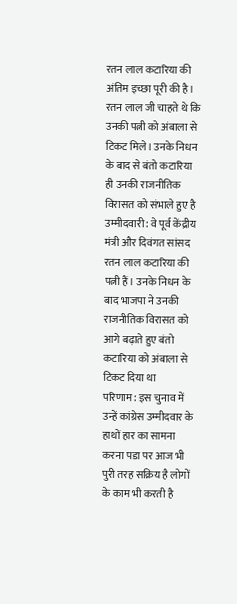रतन लाल कटारिया की अंतिम इच्छा पूरी की है। रतन लाल जी चाहते थे कि उनकी पत्नी को अंबाला से टिकट मिले। उनके निधन के बाद से बंतो कटारिया ही उनकी राजनीतिक विरासत को संभाले हुए है
उम्मीदवारी: वे पूर्व केंद्रीय मंत्री और दिवंगत सांसद रतन लाल कटारिया की पत्नी हैं। उनके निधन के बाद भाजपा ने उनकी राजनीतिक विरासत को आगे बढ़ाते हुए बंतो कटारिया को अंबाला से टिकट दिया था
परिणाम: इस चुनाव में उन्हें कांग्रेस उम्मीदवार के हाथों हार का सामना करना पडा पर आज भी पुरी तरह सक्रिय है लोगों के काम भी करती है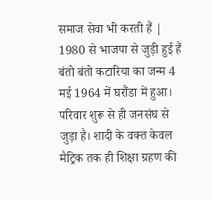समाज सेवा भी करती हैं | 1980 से भाजपा से जुड़ी हुई हैं बंतो बंतो कटारिया का जन्म 4 मई 1964 में घरौंडा में हुआ। परिवार शुरू से ही जनसंघ से जुड़ा है। शादी के वक्त केवल मैट्रिक तक ही शिक्षा ग्रहण की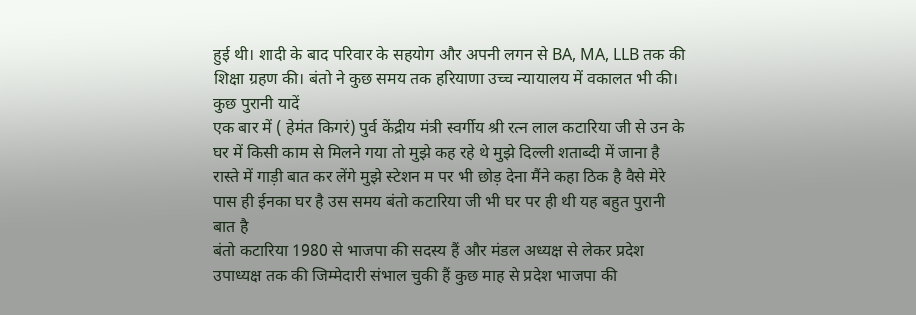हुई थी। शादी के बाद परिवार के सहयोग और अपनी लगन से BA, MA, LLB तक की शिक्षा ग्रहण की। बंतो ने कुछ समय तक हरियाणा उच्च न्यायालय में वकालत भी की।
कुछ पुरानी यादें
एक बार में ( हेमंत किगरं) पुर्व केंद्रीय मंत्री स्वर्गीय श्री रत्न लाल कटारिया जी से उन के घर में किसी काम से मिलने गया तो मुझे कह रहे थे मुझे दिल्ली शताब्दी में जाना है रास्ते में गाड़ी बात कर लेंगे मुझे स्टेशन म पर भी छोड़ देना मैंने कहा ठिक है वैसे मेरे पास ही ईनका घर है उस समय बंतो कटारिया जी भी घर पर ही थी यह बहुत पुरानी बात है
बंतो कटारिया 1980 से भाजपा की सदस्य हैं और मंडल अध्यक्ष से लेकर प्रदेश उपाध्यक्ष तक की जिम्मेदारी संभाल चुकी हैं कुछ माह से प्रदेश भाजपा की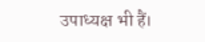उपाध्यक्ष भी हैं।